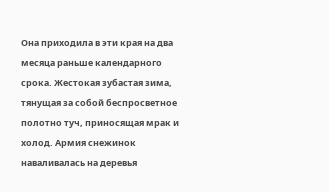Она приходила в эти края на два месяца раньше календарного срока. Жестокая зубастая зима, тянущая за собой беспросветное полотно туч, приносящая мрак и холод. Армия снежинок наваливалась на деревья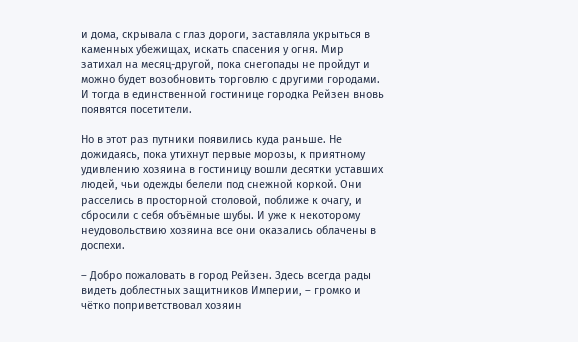и дома, скрывала с глаз дороги, заставляла укрыться в каменных убежищах, искать спасения у огня. Мир затихал на месяц-другой, пока снегопады не пройдут и можно будет возобновить торговлю с другими городами. И тогда в единственной гостинице городка Рейзен вновь появятся посетители.

Но в этот раз путники появились куда раньше. Не дожидаясь, пока утихнут первые морозы, к приятному удивлению хозяина в гостиницу вошли десятки уставших людей, чьи одежды белели под снежной коркой. Они расселись в просторной столовой, поближе к очагу, и сбросили с себя объёмные шубы. И уже к некоторому неудовольствию хозяина все они оказались облачены в доспехи.

– Добро пожаловать в город Рейзен. Здесь всегда рады видеть доблестных защитников Империи, – громко и чётко поприветствовал хозяин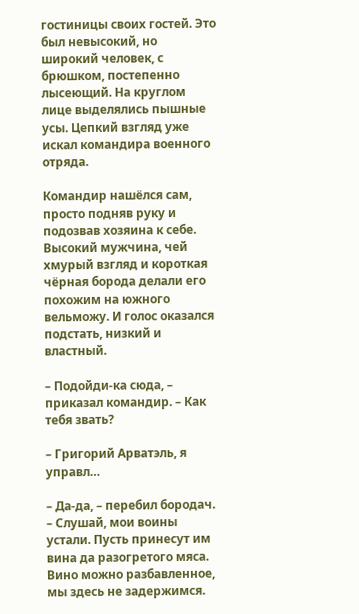гостиницы своих гостей. Это был невысокий, но широкий человек, с брюшком, постепенно лысеющий. На круглом лице выделялись пышные усы. Цепкий взгляд уже искал командира военного отряда.

Командир нашёлся сам, просто подняв руку и подозвав хозяина к себе. Высокий мужчина, чей хмурый взгляд и короткая чёрная борода делали его похожим на южного вельможу. И голос оказался подстать, низкий и властный.

– Подойди-ка сюда, – приказал командир. – Как тебя звать?

– Григорий Арватэль, я управл…

– Да-да, – перебил бородач. – Слушай, мои воины устали. Пусть принесут им вина да разогретого мяса. Вино можно разбавленное, мы здесь не задержимся.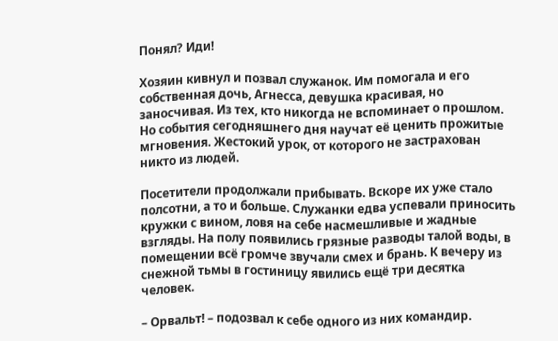Понял? Иди!

Хозяин кивнул и позвал служанок. Им помогала и его собственная дочь, Агнесса, девушка красивая, но заносчивая. Из тех, кто никогда не вспоминает о прошлом. Но события сегодняшнего дня научат её ценить прожитые мгновения. Жестокий урок, от которого не застрахован никто из людей.

Посетители продолжали прибывать. Вскоре их уже стало полсотни, а то и больше. Служанки едва успевали приносить кружки с вином, ловя на себе насмешливые и жадные взгляды. На полу появились грязные разводы талой воды, в помещении всё громче звучали смех и брань. К вечеру из снежной тьмы в гостиницу явились ещё три десятка человек.

– Орвальт! – подозвал к себе одного из них командир.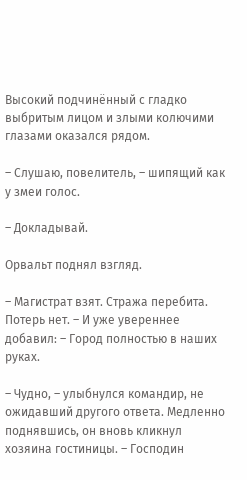Высокий подчинённый с гладко выбритым лицом и злыми колючими глазами оказался рядом.

– Слушаю, повелитель, – шипящий как у змеи голос.

– Докладывай.

Орвальт поднял взгляд.

– Магистрат взят. Стража перебита. Потерь нет. – И уже увереннее добавил: – Город полностью в наших руках.

– Чудно, – улыбнулся командир, не ожидавший другого ответа. Медленно поднявшись, он вновь кликнул хозяина гостиницы. – Господин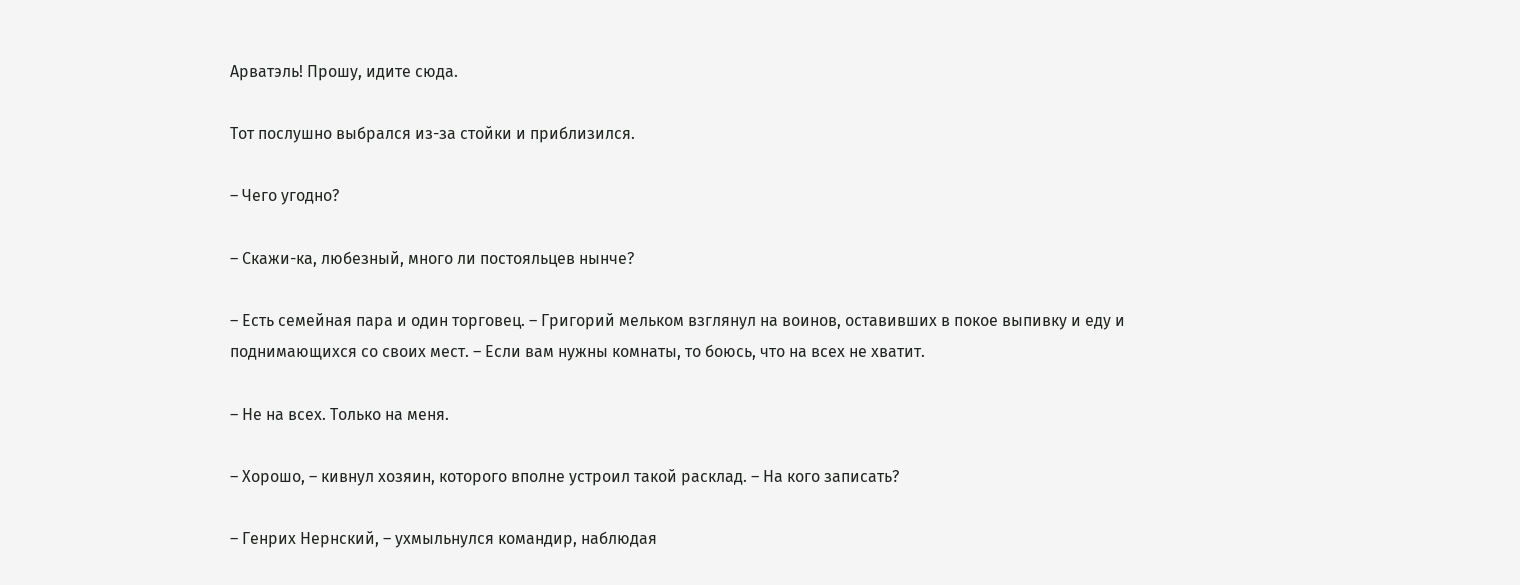Арватэль! Прошу, идите сюда.

Тот послушно выбрался из-за стойки и приблизился.

– Чего угодно?

– Скажи-ка, любезный, много ли постояльцев нынче?

– Есть семейная пара и один торговец. – Григорий мельком взглянул на воинов, оставивших в покое выпивку и еду и поднимающихся со своих мест. – Если вам нужны комнаты, то боюсь, что на всех не хватит.

– Не на всех. Только на меня.

– Хорошо, – кивнул хозяин, которого вполне устроил такой расклад. – На кого записать?

– Генрих Нернский, – ухмыльнулся командир, наблюдая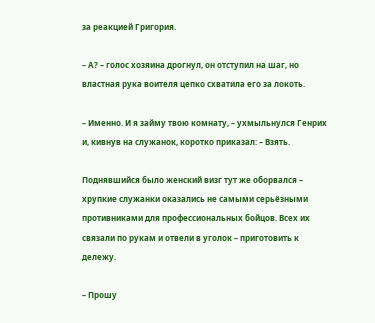за реакцией Григория.

– А? – голос хозяина дрогнул, он отступил на шаг, но властная рука воителя цепко схватила его за локоть.

– Именно. И я займу твою комнату, – ухмыльнулся Генрих и, кивнув на служанок, коротко приказал: – Взять.

Поднявшийся было женский визг тут же оборвался – хрупкие служанки оказались не самыми серьёзными противниками для профессиональных бойцов. Всех их связали по рукам и отвели в уголок – приготовить к дележу.

– Прошу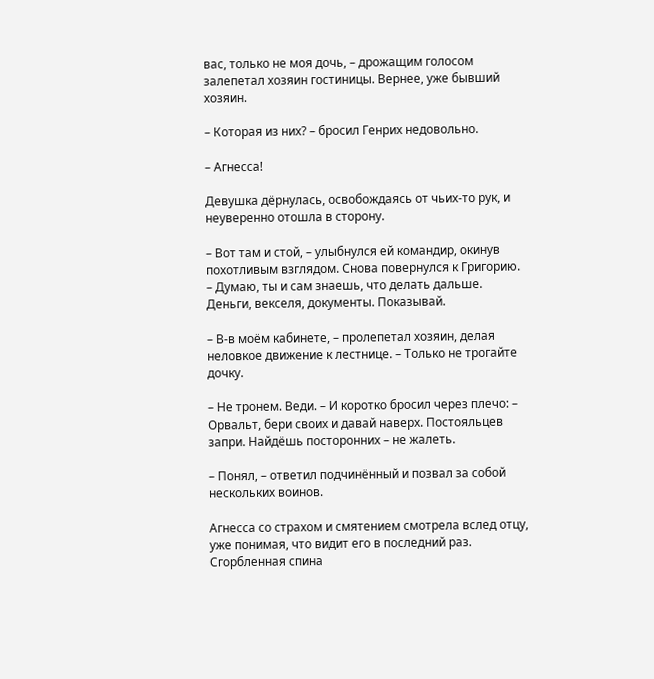вас, только не моя дочь, – дрожащим голосом залепетал хозяин гостиницы. Вернее, уже бывший хозяин.

– Которая из них? – бросил Генрих недовольно.

– Агнесса!

Девушка дёрнулась, освобождаясь от чьих-то рук, и неуверенно отошла в сторону.

– Вот там и стой, – улыбнулся ей командир, окинув похотливым взглядом. Снова повернулся к Григорию. – Думаю, ты и сам знаешь, что делать дальше. Деньги, векселя, документы. Показывай.

– В-в моём кабинете, – пролепетал хозяин, делая неловкое движение к лестнице. – Только не трогайте дочку.

– Не тронем. Веди. – И коротко бросил через плечо: – Орвальт, бери своих и давай наверх. Постояльцев запри. Найдёшь посторонних – не жалеть.

– Понял, – ответил подчинённый и позвал за собой нескольких воинов.

Агнесса со страхом и смятением смотрела вслед отцу, уже понимая, что видит его в последний раз. Сгорбленная спина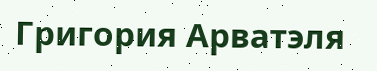Григория Арватэля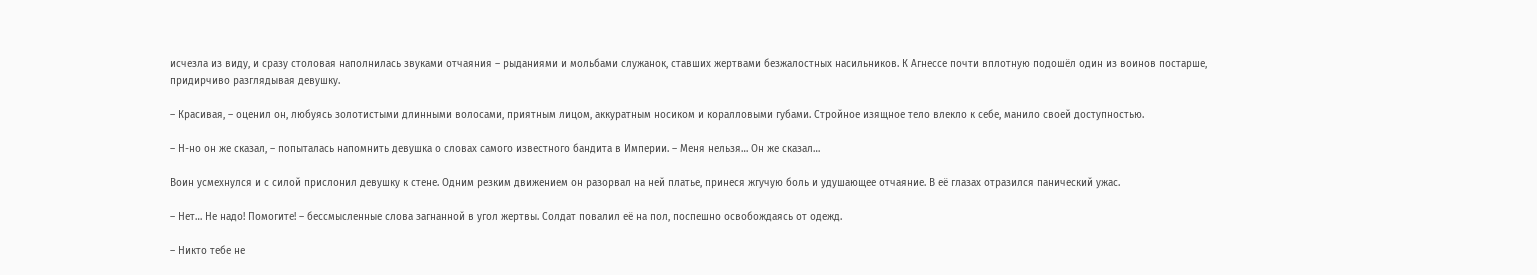исчезла из виду, и сразу столовая наполнилась звуками отчаяния – рыданиями и мольбами служанок, ставших жертвами безжалостных насильников. К Агнессе почти вплотную подошёл один из воинов постарше, придирчиво разглядывая девушку.

– Красивая, – оценил он, любуясь золотистыми длинными волосами, приятным лицом, аккуратным носиком и коралловыми губами. Стройное изящное тело влекло к себе, манило своей доступностью.

– Н-но он же сказал, – попыталась напомнить девушка о словах самого известного бандита в Империи. – Меня нельзя… Он же сказал…

Воин усмехнулся и с силой прислонил девушку к стене. Одним резким движением он разорвал на ней платье, принеся жгучую боль и удушающее отчаяние. В её глазах отразился панический ужас.

– Нет… Не надо! Помогите! – бессмысленные слова загнанной в угол жертвы. Солдат повалил её на пол, поспешно освобождаясь от одежд.

– Никто тебе не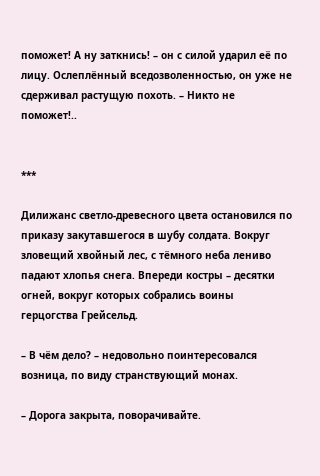поможет! А ну заткнись! – он с силой ударил её по лицу. Ослеплённый вседозволенностью, он уже не сдерживал растущую похоть. – Никто не поможет!..


***

Дилижанс светло-древесного цвета остановился по приказу закутавшегося в шубу солдата. Вокруг зловещий хвойный лес, с тёмного неба лениво падают хлопья снега. Впереди костры – десятки огней, вокруг которых собрались воины герцогства Грейсельд.

– В чём дело? – недовольно поинтересовался возница, по виду странствующий монах.

– Дорога закрыта, поворачивайте.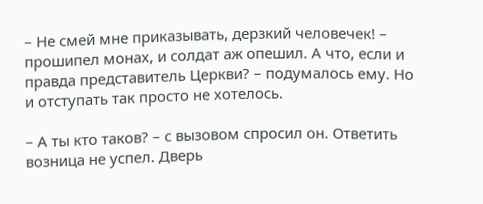– Не смей мне приказывать, дерзкий человечек! – прошипел монах, и солдат аж опешил. А что, если и правда представитель Церкви? – подумалось ему. Но и отступать так просто не хотелось.

– А ты кто таков? – с вызовом спросил он. Ответить возница не успел. Дверь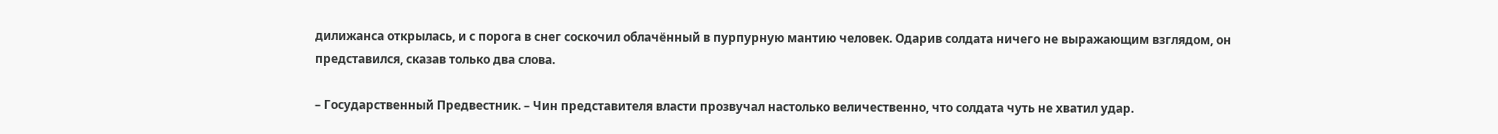дилижанса открылась, и с порога в снег соскочил облачённый в пурпурную мантию человек. Одарив солдата ничего не выражающим взглядом, он представился, сказав только два слова.

– Государственный Предвестник. – Чин представителя власти прозвучал настолько величественно, что солдата чуть не хватил удар.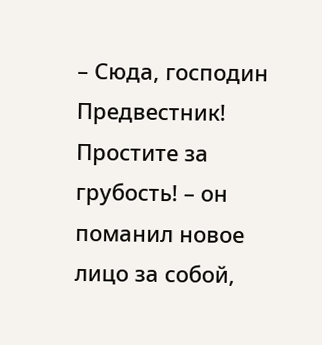– Сюда, господин Предвестник! Простите за грубость! – он поманил новое лицо за собой,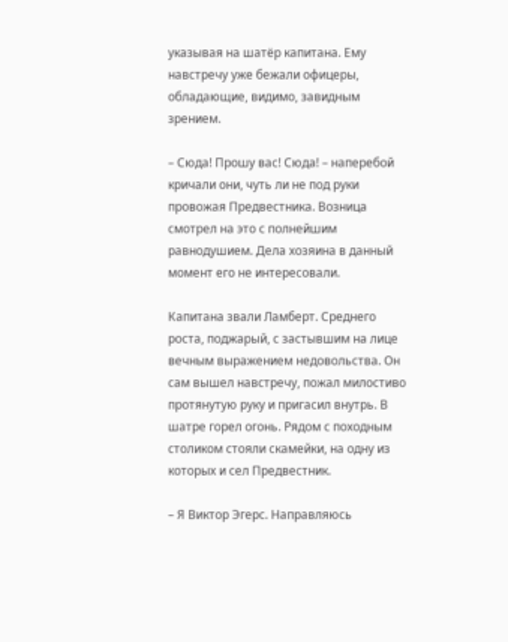указывая на шатёр капитана. Ему навстречу уже бежали офицеры, обладающие, видимо, завидным зрением.

– Сюда! Прошу вас! Сюда! – наперебой кричали они, чуть ли не под руки провожая Предвестника. Возница смотрел на это с полнейшим равнодушием. Дела хозяина в данный момент его не интересовали.

Капитана звали Ламберт. Среднего роста, поджарый, с застывшим на лице вечным выражением недовольства. Он сам вышел навстречу, пожал милостиво протянутую руку и пригасил внутрь. В шатре горел огонь. Рядом с походным столиком стояли скамейки, на одну из которых и сел Предвестник.

– Я Виктор Эгерс. Направляюсь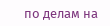по делам на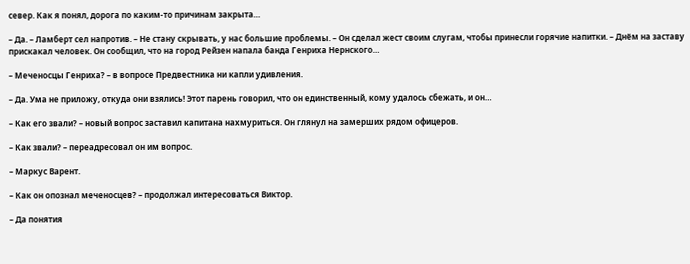север. Как я понял, дорога по каким-то причинам закрыта…

– Да. – Ламберт сел напротив. – Не стану скрывать, у нас большие проблемы. – Он сделал жест своим слугам, чтобы принесли горячие напитки. – Днём на заставу прискакал человек. Он сообщил, что на город Рейзен напала банда Генриха Нернского…

– Меченосцы Генриха? – в вопросе Предвестника ни капли удивления.

– Да. Ума не приложу, откуда они взялись! Этот парень говорил, что он единственный, кому удалось сбежать, и он…

– Как его звали? – новый вопрос заставил капитана нахмуриться. Он глянул на замерших рядом офицеров.

– Как звали? – переадресовал он им вопрос.

– Маркус Варент.

– Как он опознал меченосцев? – продолжал интересоваться Виктор.

– Да понятия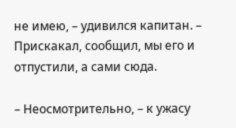не имею, – удивился капитан. – Прискакал, сообщил, мы его и отпустили, а сами сюда.

– Неосмотрительно, – к ужасу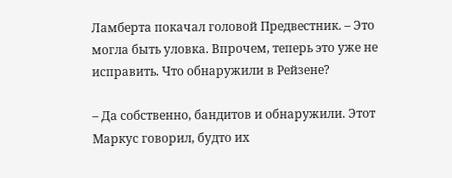Ламберта покачал головой Предвестник. – Это могла быть уловка. Впрочем, теперь это уже не исправить. Что обнаружили в Рейзене?

– Да собственно, бандитов и обнаружили. Этот Маркус говорил, будто их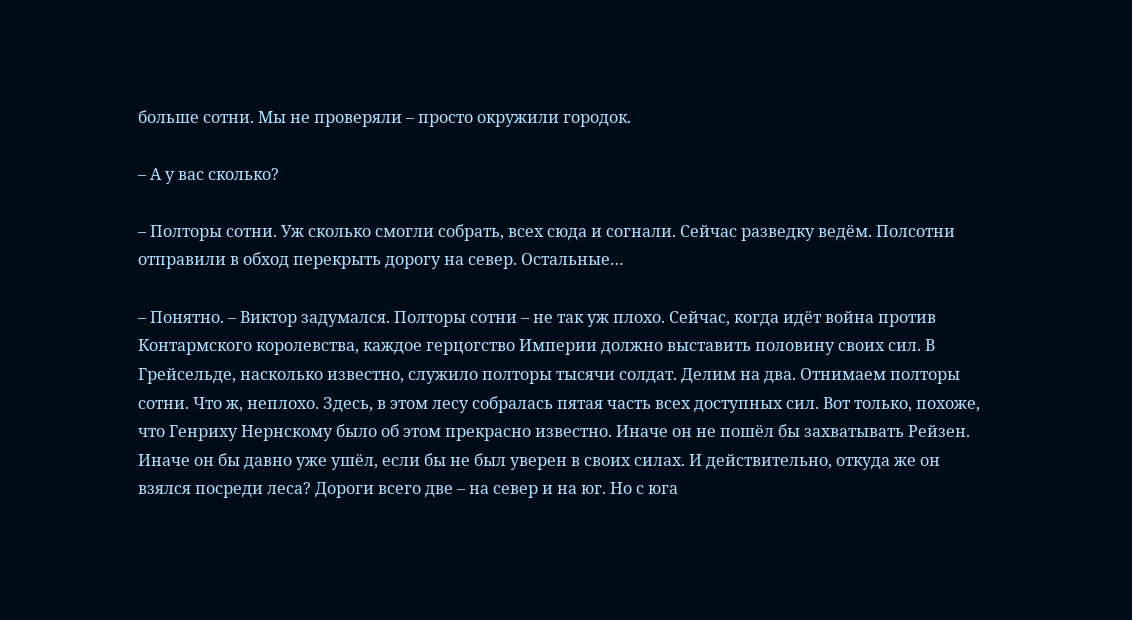больше сотни. Мы не проверяли – просто окружили городок.

– А у вас сколько?

– Полторы сотни. Уж сколько смогли собрать, всех сюда и согнали. Сейчас разведку ведём. Полсотни отправили в обход перекрыть дорогу на север. Остальные…

– Понятно. – Виктор задумался. Полторы сотни – не так уж плохо. Сейчас, когда идёт война против Контармского королевства, каждое герцогство Империи должно выставить половину своих сил. В Грейсельде, насколько известно, служило полторы тысячи солдат. Делим на два. Отнимаем полторы сотни. Что ж, неплохо. Здесь, в этом лесу собралась пятая часть всех доступных сил. Вот только, похоже, что Генриху Нернскому было об этом прекрасно известно. Иначе он не пошёл бы захватывать Рейзен. Иначе он бы давно уже ушёл, если бы не был уверен в своих силах. И действительно, откуда же он взялся посреди леса? Дороги всего две – на север и на юг. Но с юга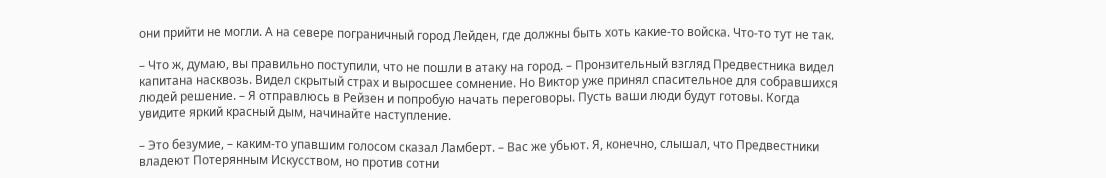они прийти не могли. А на севере пограничный город Лейден, где должны быть хоть какие-то войска. Что-то тут не так.

– Что ж, думаю, вы правильно поступили, что не пошли в атаку на город. – Пронзительный взгляд Предвестника видел капитана насквозь. Видел скрытый страх и выросшее сомнение. Но Виктор уже принял спасительное для собравшихся людей решение. – Я отправлюсь в Рейзен и попробую начать переговоры. Пусть ваши люди будут готовы. Когда увидите яркий красный дым, начинайте наступление.

– Это безумие, – каким-то упавшим голосом сказал Ламберт. – Вас же убьют. Я, конечно, слышал, что Предвестники владеют Потерянным Искусством, но против сотни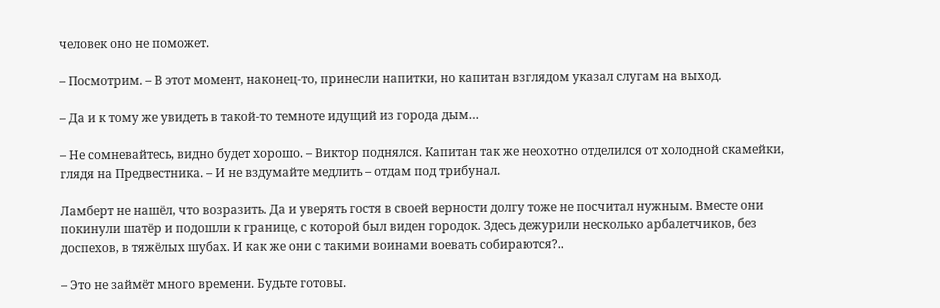человек оно не поможет.

– Посмотрим. – В этот момент, наконец-то, принесли напитки, но капитан взглядом указал слугам на выход.

– Да и к тому же увидеть в такой-то темноте идущий из города дым…

– Не сомневайтесь, видно будет хорошо. – Виктор поднялся. Капитан так же неохотно отделился от холодной скамейки, глядя на Предвестника. – И не вздумайте медлить – отдам под трибунал.

Ламберт не нашёл, что возразить. Да и уверять гостя в своей верности долгу тоже не посчитал нужным. Вместе они покинули шатёр и подошли к границе, с которой был виден городок. Здесь дежурили несколько арбалетчиков, без доспехов, в тяжёлых шубах. И как же они с такими воинами воевать собираются?..

– Это не займёт много времени. Будьте готовы.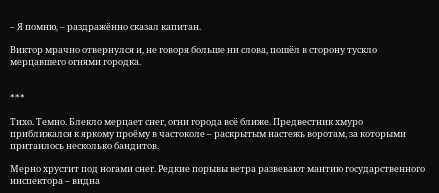– Я помню, – раздражённо сказал капитан.

Виктор мрачно отвернулся и, не говоря больше ни слова, пошёл в сторону тускло мерцавшего огнями городка.


***

Тихо. Темно. Блекло мерцает снег, огни города всё ближе. Предвестник хмуро приближался к яркому проёму в частоколе – раскрытым настежь воротам, за которыми притаилось несколько бандитов.

Мерно хрустит под ногами снег. Редкие порывы ветра развевают мантию государственного инспектора – видна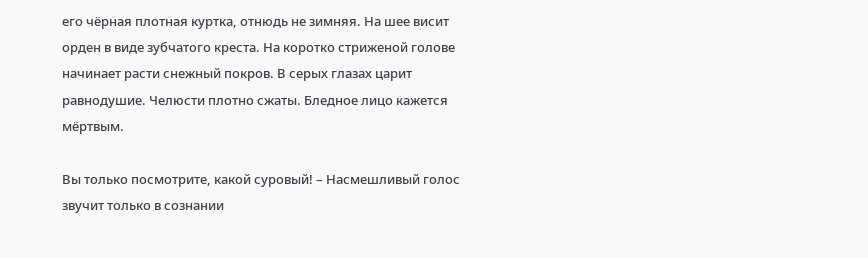его чёрная плотная куртка, отнюдь не зимняя. На шее висит орден в виде зубчатого креста. На коротко стриженой голове начинает расти снежный покров. В серых глазах царит равнодушие. Челюсти плотно сжаты. Бледное лицо кажется мёртвым.

Вы только посмотрите, какой суровый! – Насмешливый голос звучит только в сознании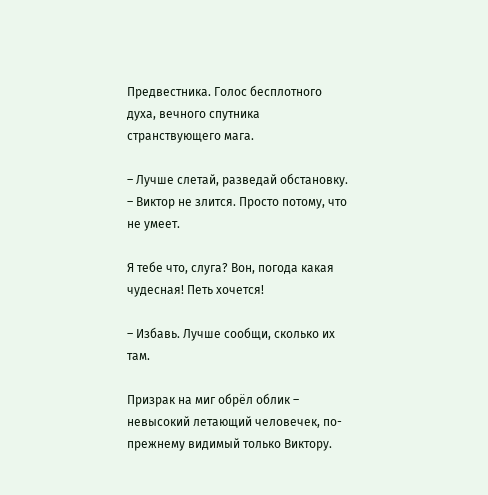Предвестника. Голос бесплотного духа, вечного спутника странствующего мага.

– Лучше слетай, разведай обстановку. – Виктор не злится. Просто потому, что не умеет.

Я тебе что, слуга? Вон, погода какая чудесная! Петь хочется!

– Избавь. Лучше сообщи, сколько их там.

Призрак на миг обрёл облик – невысокий летающий человечек, по-прежнему видимый только Виктору.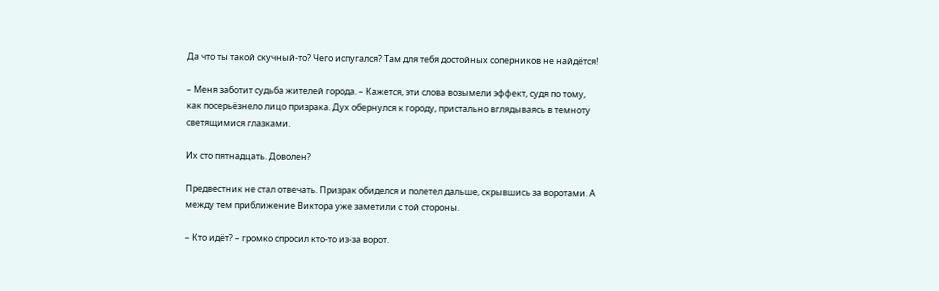Да что ты такой скучный-то? Чего испугался? Там для тебя достойных соперников не найдётся!

– Меня заботит судьба жителей города. – Кажется, эти слова возымели эффект, судя по тому, как посерьёзнело лицо призрака. Дух обернулся к городу, пристально вглядываясь в темноту светящимися глазками.

Их сто пятнадцать. Доволен?

Предвестник не стал отвечать. Призрак обиделся и полетел дальше, скрывшись за воротами. А между тем приближение Виктора уже заметили с той стороны.

– Кто идёт? – громко спросил кто-то из-за ворот.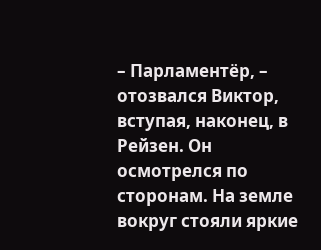– Парламентёр, – отозвался Виктор, вступая, наконец, в Рейзен. Он осмотрелся по сторонам. На земле вокруг стояли яркие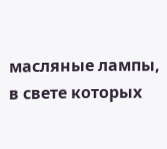масляные лампы, в свете которых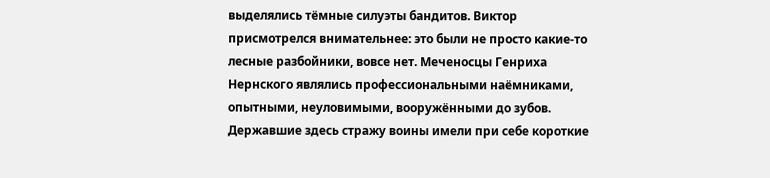выделялись тёмные силуэты бандитов. Виктор присмотрелся внимательнее: это были не просто какие-то лесные разбойники, вовсе нет. Меченосцы Генриха Нернского являлись профессиональными наёмниками, опытными, неуловимыми, вооружёнными до зубов. Державшие здесь стражу воины имели при себе короткие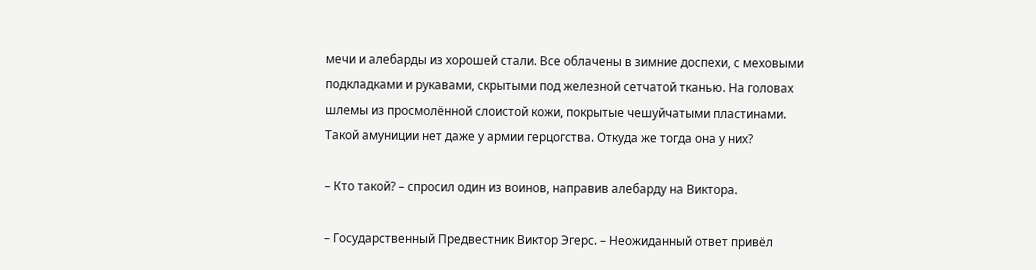мечи и алебарды из хорошей стали. Все облачены в зимние доспехи, с меховыми подкладками и рукавами, скрытыми под железной сетчатой тканью. На головах шлемы из просмолённой слоистой кожи, покрытые чешуйчатыми пластинами. Такой амуниции нет даже у армии герцогства. Откуда же тогда она у них?

– Кто такой? – спросил один из воинов, направив алебарду на Виктора.

– Государственный Предвестник Виктор Эгерс. – Неожиданный ответ привёл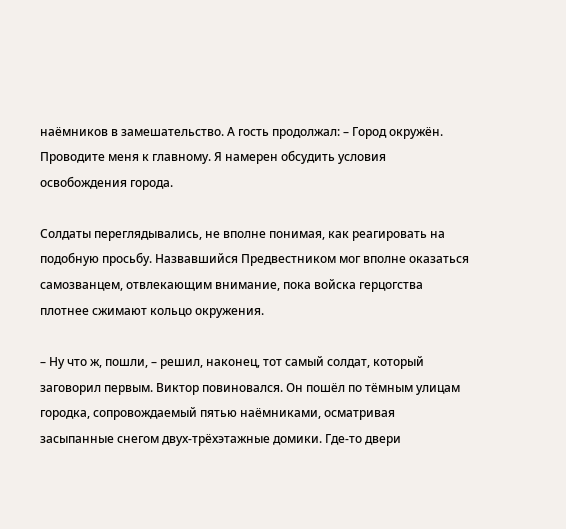наёмников в замешательство. А гость продолжал: – Город окружён. Проводите меня к главному. Я намерен обсудить условия освобождения города.

Солдаты переглядывались, не вполне понимая, как реагировать на подобную просьбу. Назвавшийся Предвестником мог вполне оказаться самозванцем, отвлекающим внимание, пока войска герцогства плотнее сжимают кольцо окружения.

– Ну что ж, пошли, – решил, наконец, тот самый солдат, который заговорил первым. Виктор повиновался. Он пошёл по тёмным улицам городка, сопровождаемый пятью наёмниками, осматривая засыпанные снегом двух-трёхэтажные домики. Где-то двери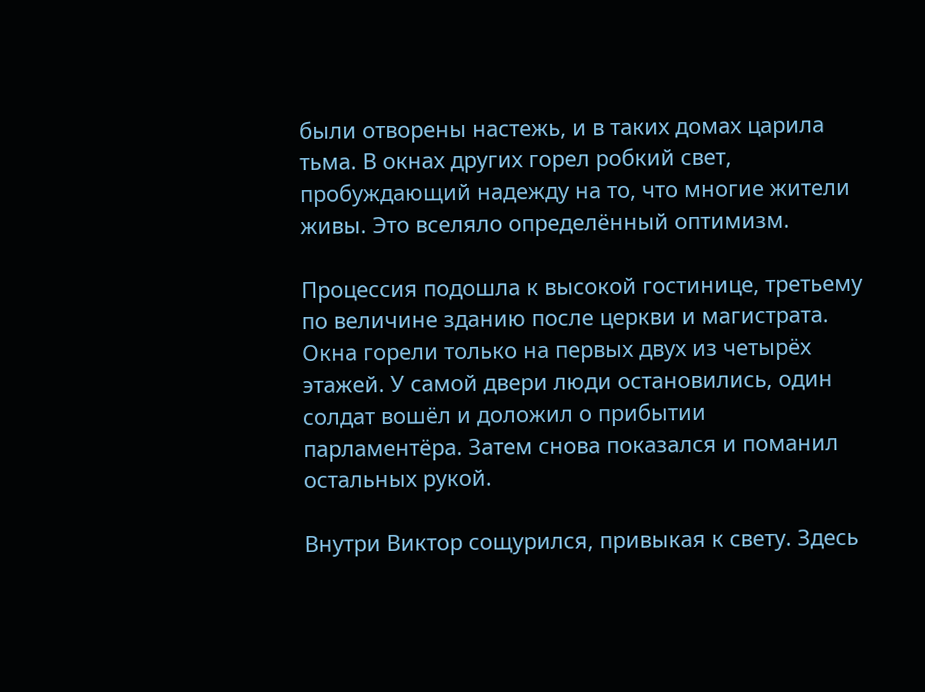были отворены настежь, и в таких домах царила тьма. В окнах других горел робкий свет, пробуждающий надежду на то, что многие жители живы. Это вселяло определённый оптимизм.

Процессия подошла к высокой гостинице, третьему по величине зданию после церкви и магистрата. Окна горели только на первых двух из четырёх этажей. У самой двери люди остановились, один солдат вошёл и доложил о прибытии парламентёра. Затем снова показался и поманил остальных рукой.

Внутри Виктор сощурился, привыкая к свету. Здесь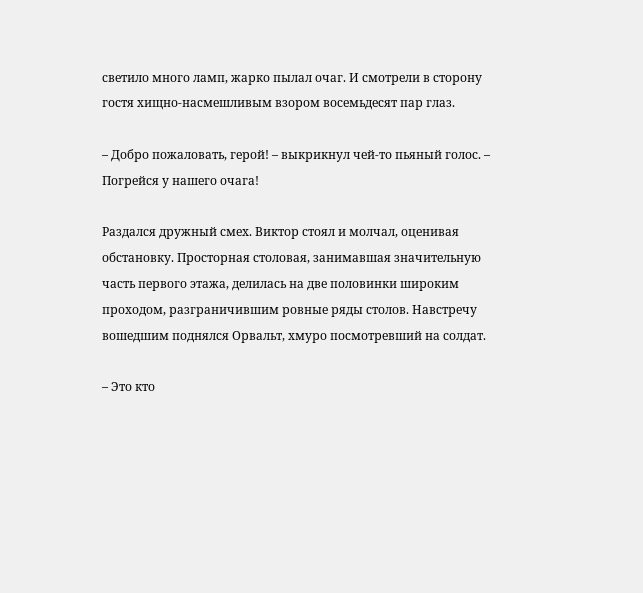светило много ламп, жарко пылал очаг. И смотрели в сторону гостя хищно-насмешливым взором восемьдесят пар глаз.

– Добро пожаловать, герой! – выкрикнул чей-то пьяный голос. – Погрейся у нашего очага!

Раздался дружный смех. Виктор стоял и молчал, оценивая обстановку. Просторная столовая, занимавшая значительную часть первого этажа, делилась на две половинки широким проходом, разграничившим ровные ряды столов. Навстречу вошедшим поднялся Орвальт, хмуро посмотревший на солдат.

– Это кто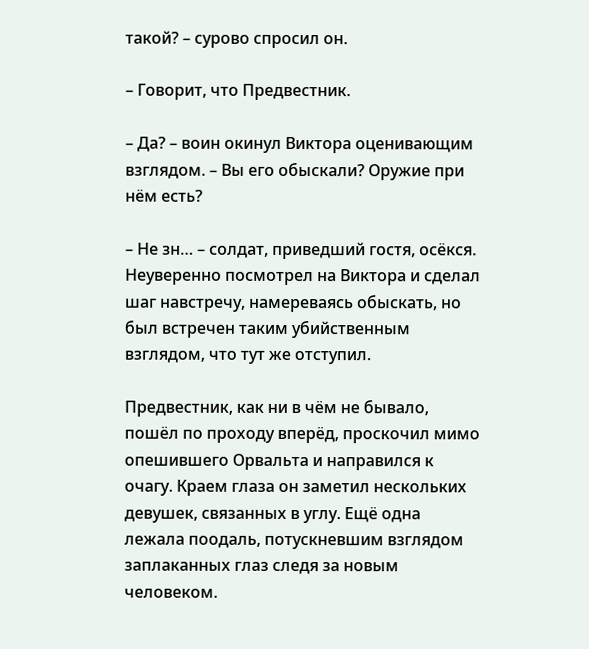такой? – сурово спросил он.

– Говорит, что Предвестник.

– Да? – воин окинул Виктора оценивающим взглядом. – Вы его обыскали? Оружие при нём есть?

– Не зн… – солдат, приведший гостя, осёкся. Неуверенно посмотрел на Виктора и сделал шаг навстречу, намереваясь обыскать, но был встречен таким убийственным взглядом, что тут же отступил.

Предвестник, как ни в чём не бывало, пошёл по проходу вперёд, проскочил мимо опешившего Орвальта и направился к очагу. Краем глаза он заметил нескольких девушек, связанных в углу. Ещё одна лежала поодаль, потускневшим взглядом заплаканных глаз следя за новым человеком.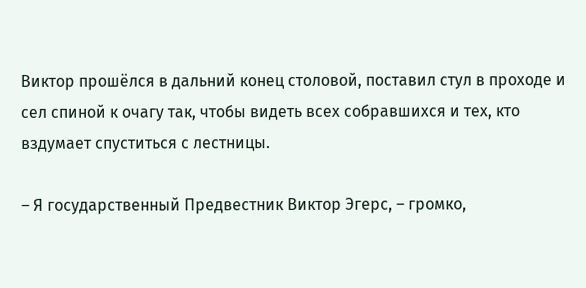Виктор прошёлся в дальний конец столовой, поставил стул в проходе и сел спиной к очагу так, чтобы видеть всех собравшихся и тех, кто вздумает спуститься с лестницы.

– Я государственный Предвестник Виктор Эгерс, – громко,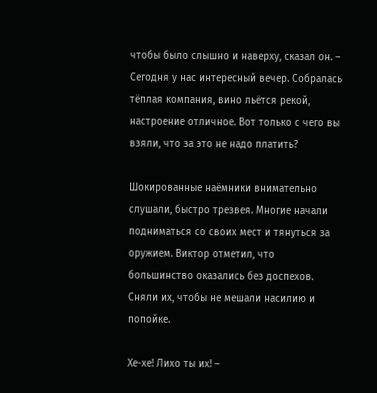чтобы было слышно и наверху, сказал он. – Сегодня у нас интересный вечер. Собралась тёплая компания, вино льётся рекой, настроение отличное. Вот только с чего вы взяли, что за это не надо платить?

Шокированные наёмники внимательно слушали, быстро трезвея. Многие начали подниматься со своих мест и тянуться за оружием. Виктор отметил, что большинство оказались без доспехов. Сняли их, чтобы не мешали насилию и попойке.

Хе-хе! Лихо ты их! –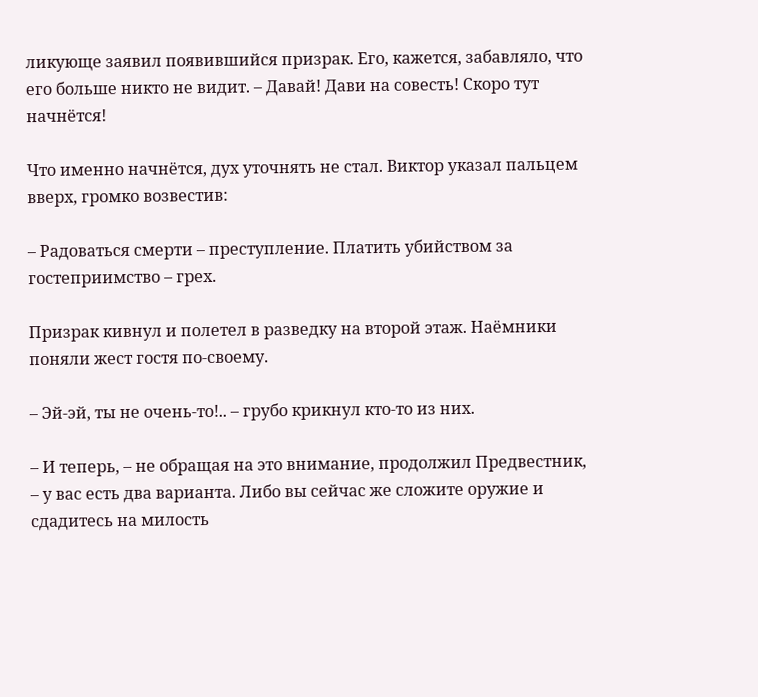ликующе заявил появившийся призрак. Его, кажется, забавляло, что его больше никто не видит. – Давай! Дави на совесть! Скоро тут начнётся!

Что именно начнётся, дух уточнять не стал. Виктор указал пальцем вверх, громко возвестив:

– Радоваться смерти – преступление. Платить убийством за гостеприимство – грех.

Призрак кивнул и полетел в разведку на второй этаж. Наёмники поняли жест гостя по-своему.

– Эй-эй, ты не очень-то!.. – грубо крикнул кто-то из них.

– И теперь, – не обращая на это внимание, продолжил Предвестник, – у вас есть два варианта. Либо вы сейчас же сложите оружие и сдадитесь на милость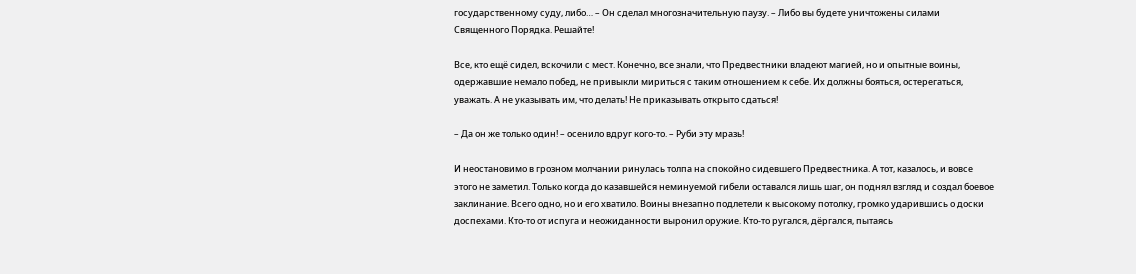государственному суду, либо… – Он сделал многозначительную паузу. – Либо вы будете уничтожены силами Священного Порядка. Решайте!

Все, кто ещё сидел, вскочили с мест. Конечно, все знали, что Предвестники владеют магией, но и опытные воины, одержавшие немало побед, не привыкли мириться с таким отношением к себе. Их должны бояться, остерегаться, уважать. А не указывать им, что делать! Не приказывать открыто сдаться!

– Да он же только один! – осенило вдруг кого-то. – Руби эту мразь!

И неостановимо в грозном молчании ринулась толпа на спокойно сидевшего Предвестника. А тот, казалось, и вовсе этого не заметил. Только когда до казавшейся неминуемой гибели оставался лишь шаг, он поднял взгляд и создал боевое заклинание. Всего одно, но и его хватило. Воины внезапно подлетели к высокому потолку, громко ударившись о доски доспехами. Кто-то от испуга и неожиданности выронил оружие. Кто-то ругался, дёргался, пытаясь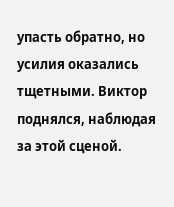упасть обратно, но усилия оказались тщетными. Виктор поднялся, наблюдая за этой сценой.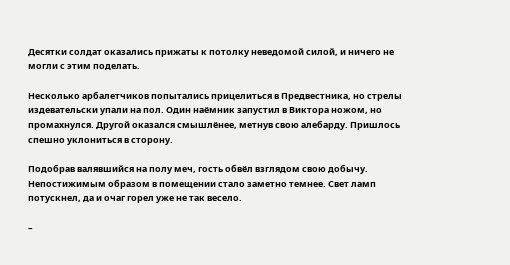Десятки солдат оказались прижаты к потолку неведомой силой, и ничего не могли с этим поделать.

Несколько арбалетчиков попытались прицелиться в Предвестника, но стрелы издевательски упали на пол. Один наёмник запустил в Виктора ножом, но промахнулся. Другой оказался смышлёнее, метнув свою алебарду. Пришлось спешно уклониться в сторону.

Подобрав валявшийся на полу меч, гость обвёл взглядом свою добычу. Непостижимым образом в помещении стало заметно темнее. Свет ламп потускнел, да и очаг горел уже не так весело.

–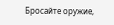Бросайте оружие,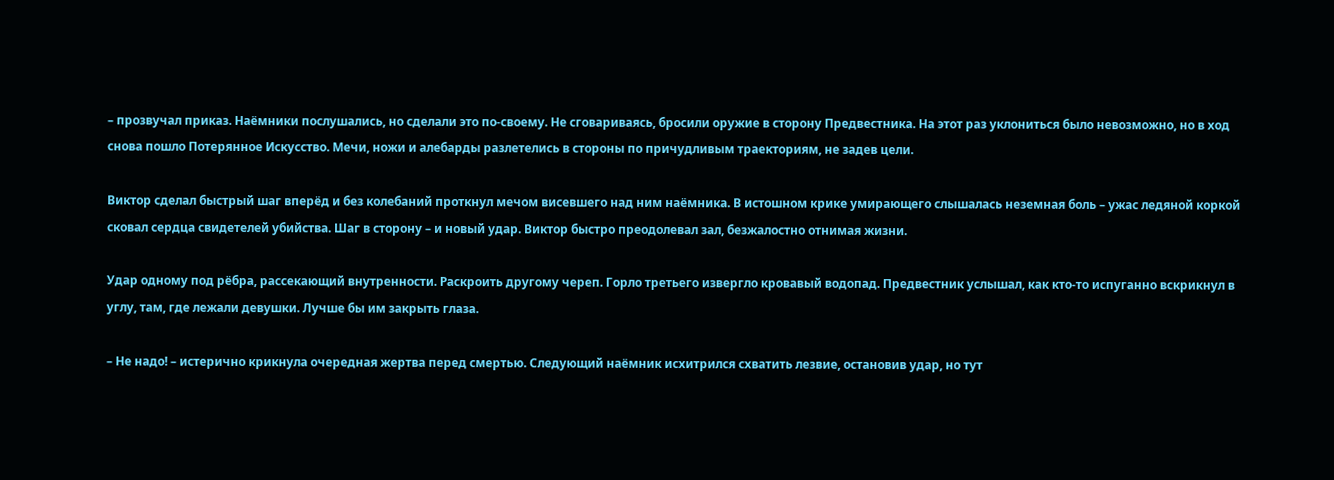– прозвучал приказ. Наёмники послушались, но сделали это по-своему. Не сговариваясь, бросили оружие в сторону Предвестника. На этот раз уклониться было невозможно, но в ход снова пошло Потерянное Искусство. Мечи, ножи и алебарды разлетелись в стороны по причудливым траекториям, не задев цели.

Виктор сделал быстрый шаг вперёд и без колебаний проткнул мечом висевшего над ним наёмника. В истошном крике умирающего слышалась неземная боль – ужас ледяной коркой сковал сердца свидетелей убийства. Шаг в сторону – и новый удар. Виктор быстро преодолевал зал, безжалостно отнимая жизни.

Удар одному под рёбра, рассекающий внутренности. Раскроить другому череп. Горло третьего извергло кровавый водопад. Предвестник услышал, как кто-то испуганно вскрикнул в углу, там, где лежали девушки. Лучше бы им закрыть глаза.

– Не надо! – истерично крикнула очередная жертва перед смертью. Следующий наёмник исхитрился схватить лезвие, остановив удар, но тут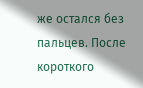же остался без пальцев. После короткого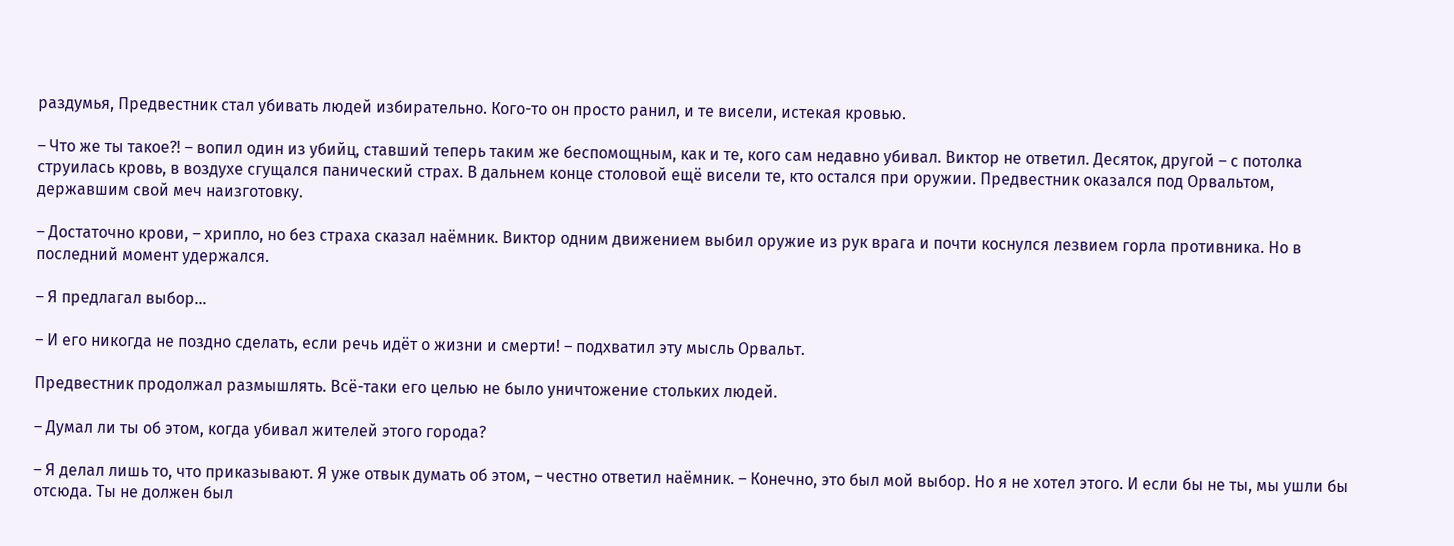раздумья, Предвестник стал убивать людей избирательно. Кого-то он просто ранил, и те висели, истекая кровью.

– Что же ты такое?! – вопил один из убийц, ставший теперь таким же беспомощным, как и те, кого сам недавно убивал. Виктор не ответил. Десяток, другой – с потолка струилась кровь, в воздухе сгущался панический страх. В дальнем конце столовой ещё висели те, кто остался при оружии. Предвестник оказался под Орвальтом, державшим свой меч наизготовку.

– Достаточно крови, – хрипло, но без страха сказал наёмник. Виктор одним движением выбил оружие из рук врага и почти коснулся лезвием горла противника. Но в последний момент удержался.

– Я предлагал выбор…

– И его никогда не поздно сделать, если речь идёт о жизни и смерти! – подхватил эту мысль Орвальт.

Предвестник продолжал размышлять. Всё-таки его целью не было уничтожение стольких людей.

– Думал ли ты об этом, когда убивал жителей этого города?

– Я делал лишь то, что приказывают. Я уже отвык думать об этом, – честно ответил наёмник. – Конечно, это был мой выбор. Но я не хотел этого. И если бы не ты, мы ушли бы отсюда. Ты не должен был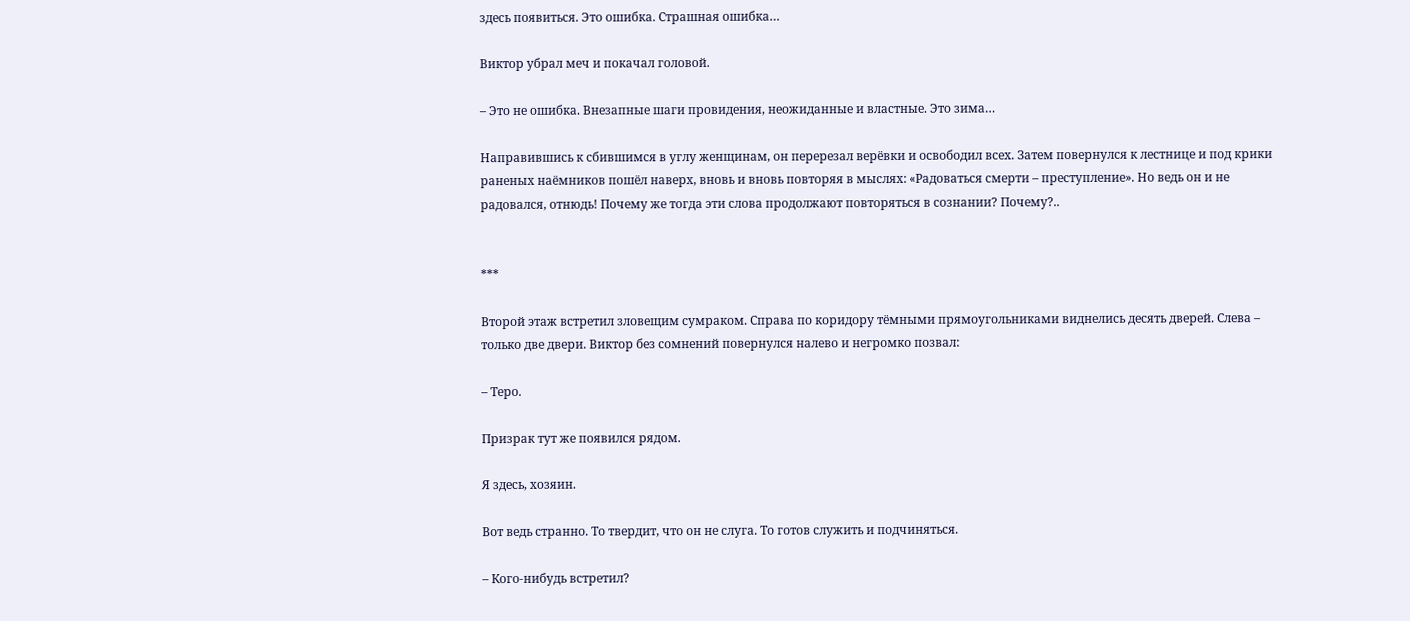здесь появиться. Это ошибка. Страшная ошибка…

Виктор убрал меч и покачал головой.

– Это не ошибка. Внезапные шаги провидения, неожиданные и властные. Это зима…

Направившись к сбившимся в углу женщинам, он перерезал верёвки и освободил всех. Затем повернулся к лестнице и под крики раненых наёмников пошёл наверх, вновь и вновь повторяя в мыслях: «Радоваться смерти – преступление». Но ведь он и не радовался, отнюдь! Почему же тогда эти слова продолжают повторяться в сознании? Почему?..


***

Второй этаж встретил зловещим сумраком. Справа по коридору тёмными прямоугольниками виднелись десять дверей. Слева – только две двери. Виктор без сомнений повернулся налево и негромко позвал:

– Теро.

Призрак тут же появился рядом.

Я здесь, хозяин.

Вот ведь странно. То твердит, что он не слуга. То готов служить и подчиняться.

– Кого-нибудь встретил?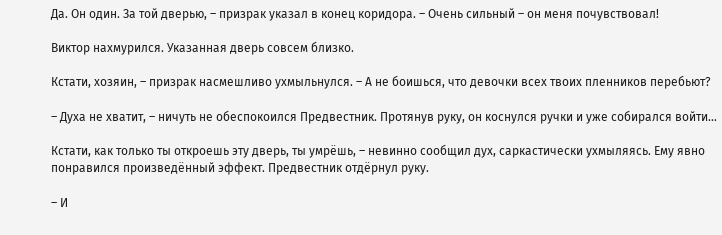Да. Он один. За той дверью, – призрак указал в конец коридора. – Очень сильный – он меня почувствовал!

Виктор нахмурился. Указанная дверь совсем близко.

Кстати, хозяин, – призрак насмешливо ухмыльнулся. – А не боишься, что девочки всех твоих пленников перебьют?

– Духа не хватит, – ничуть не обеспокоился Предвестник. Протянув руку, он коснулся ручки и уже собирался войти…

Кстати, как только ты откроешь эту дверь, ты умрёшь, – невинно сообщил дух, саркастически ухмыляясь. Ему явно понравился произведённый эффект. Предвестник отдёрнул руку.

– И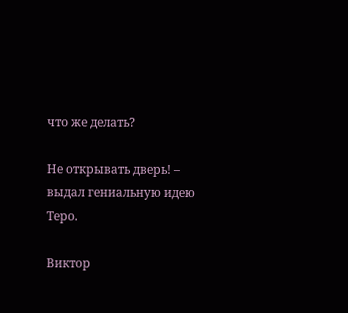что же делать?

Не открывать дверь! – выдал гениальную идею Теро.

Виктор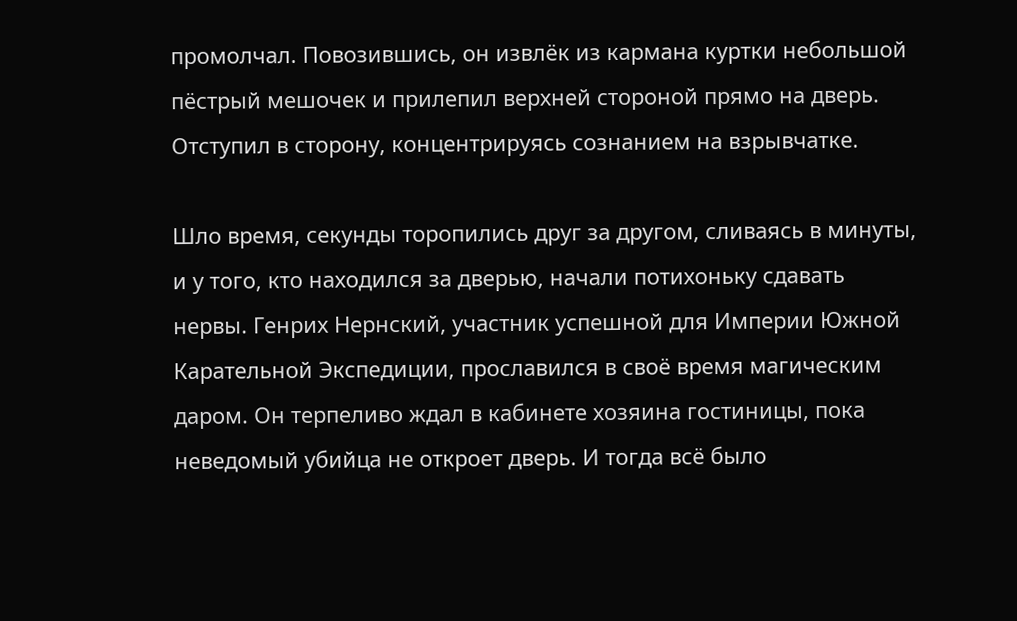промолчал. Повозившись, он извлёк из кармана куртки небольшой пёстрый мешочек и прилепил верхней стороной прямо на дверь. Отступил в сторону, концентрируясь сознанием на взрывчатке.

Шло время, секунды торопились друг за другом, сливаясь в минуты, и у того, кто находился за дверью, начали потихоньку сдавать нервы. Генрих Нернский, участник успешной для Империи Южной Карательной Экспедиции, прославился в своё время магическим даром. Он терпеливо ждал в кабинете хозяина гостиницы, пока неведомый убийца не откроет дверь. И тогда всё было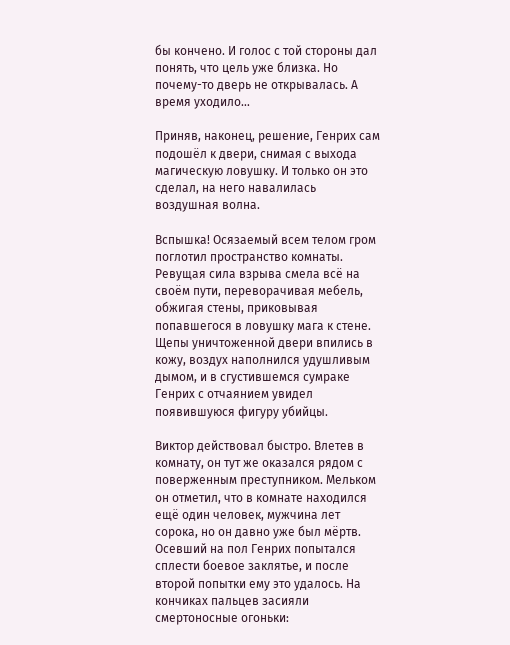бы кончено. И голос с той стороны дал понять, что цель уже близка. Но почему-то дверь не открывалась. А время уходило…

Приняв, наконец, решение, Генрих сам подошёл к двери, снимая с выхода магическую ловушку. И только он это сделал, на него навалилась воздушная волна.

Вспышка! Осязаемый всем телом гром поглотил пространство комнаты. Ревущая сила взрыва смела всё на своём пути, переворачивая мебель, обжигая стены, приковывая попавшегося в ловушку мага к стене. Щепы уничтоженной двери впились в кожу, воздух наполнился удушливым дымом, и в сгустившемся сумраке Генрих с отчаянием увидел появившуюся фигуру убийцы.

Виктор действовал быстро. Влетев в комнату, он тут же оказался рядом с поверженным преступником. Мельком он отметил, что в комнате находился ещё один человек, мужчина лет сорока, но он давно уже был мёртв. Осевший на пол Генрих попытался сплести боевое заклятье, и после второй попытки ему это удалось. На кончиках пальцев засияли смертоносные огоньки: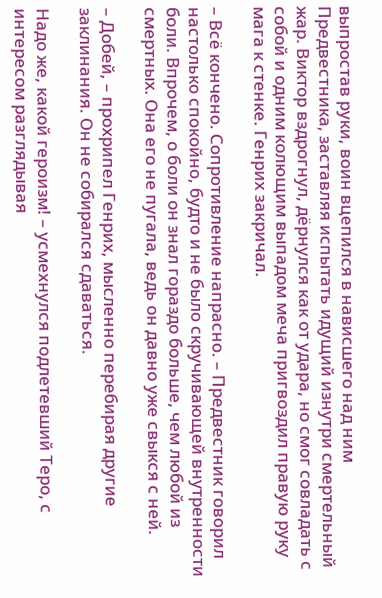выпростав руки, воин вцепился в нависшего над ним Предвестника, заставляя испытать идущий изнутри смертельный жар. Виктор вздрогнул, дёрнулся как от удара, но смог совладать с собой и одним колющим выпадом меча пригвоздил правую руку мага к стенке. Генрих закричал.

– Всё кончено. Сопротивление напрасно. – Предвестник говорил настолько спокойно, будто и не было скручивающей внутренности боли. Впрочем, о боли он знал гораздо больше, чем любой из смертных. Она его не пугала, ведь он давно уже свыкся с ней.

– Добей, – прохрипел Генрих, мысленно перебирая другие заклинания. Он не собирался сдаваться.

Надо же, какой героизм! – усмехнулся подлетевший Теро, с интересом разглядывая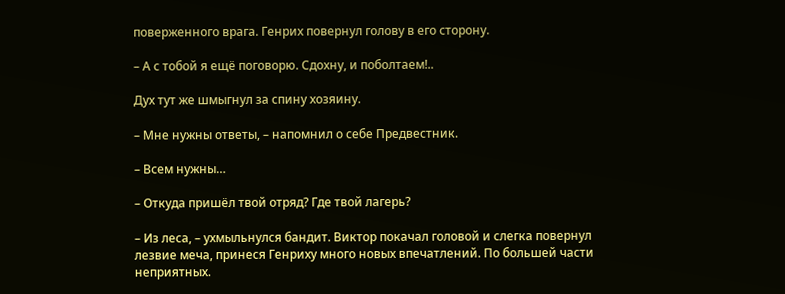поверженного врага. Генрих повернул голову в его сторону.

– А с тобой я ещё поговорю. Сдохну, и поболтаем!..

Дух тут же шмыгнул за спину хозяину.

– Мне нужны ответы, – напомнил о себе Предвестник.

– Всем нужны…

– Откуда пришёл твой отряд? Где твой лагерь?

– Из леса, – ухмыльнулся бандит. Виктор покачал головой и слегка повернул лезвие меча, принеся Генриху много новых впечатлений. По большей части неприятных.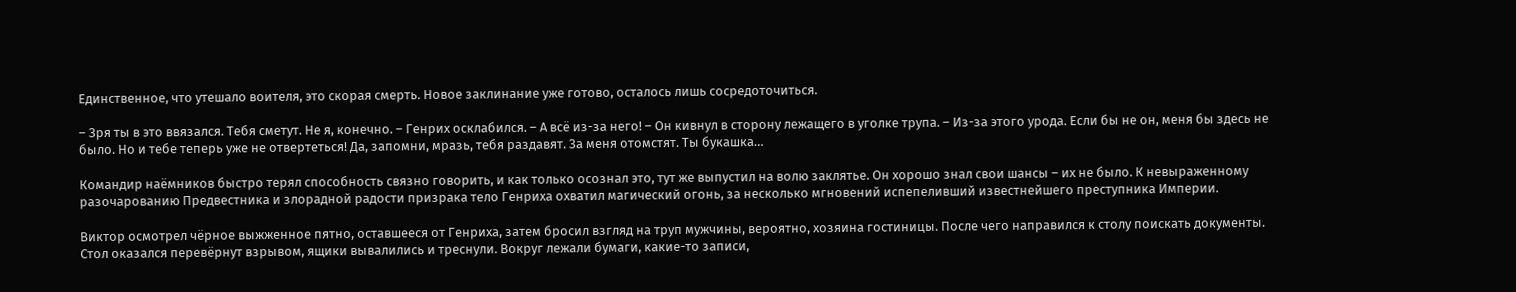Единственное, что утешало воителя, это скорая смерть. Новое заклинание уже готово, осталось лишь сосредоточиться.

– Зря ты в это ввязался. Тебя сметут. Не я, конечно. – Генрих осклабился. – А всё из-за него! – Он кивнул в сторону лежащего в уголке трупа. – Из-за этого урода. Если бы не он, меня бы здесь не было. Но и тебе теперь уже не отвертеться! Да, запомни, мразь, тебя раздавят. За меня отомстят. Ты букашка…

Командир наёмников быстро терял способность связно говорить, и как только осознал это, тут же выпустил на волю заклятье. Он хорошо знал свои шансы – их не было. К невыраженному разочарованию Предвестника и злорадной радости призрака тело Генриха охватил магический огонь, за несколько мгновений испепеливший известнейшего преступника Империи.

Виктор осмотрел чёрное выжженное пятно, оставшееся от Генриха, затем бросил взгляд на труп мужчины, вероятно, хозяина гостиницы. После чего направился к столу поискать документы. Стол оказался перевёрнут взрывом, ящики вывалились и треснули. Вокруг лежали бумаги, какие-то записи,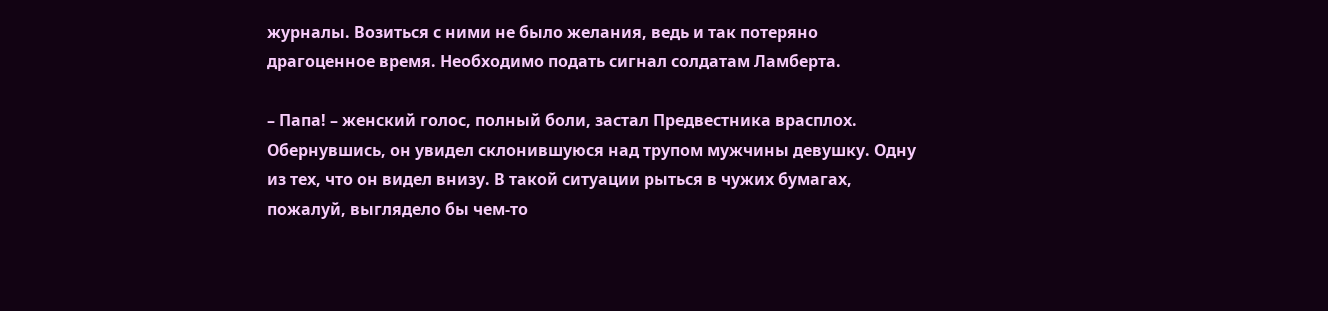журналы. Возиться с ними не было желания, ведь и так потеряно драгоценное время. Необходимо подать сигнал солдатам Ламберта.

– Папа! – женский голос, полный боли, застал Предвестника врасплох. Обернувшись, он увидел склонившуюся над трупом мужчины девушку. Одну из тех, что он видел внизу. В такой ситуации рыться в чужих бумагах, пожалуй, выглядело бы чем-то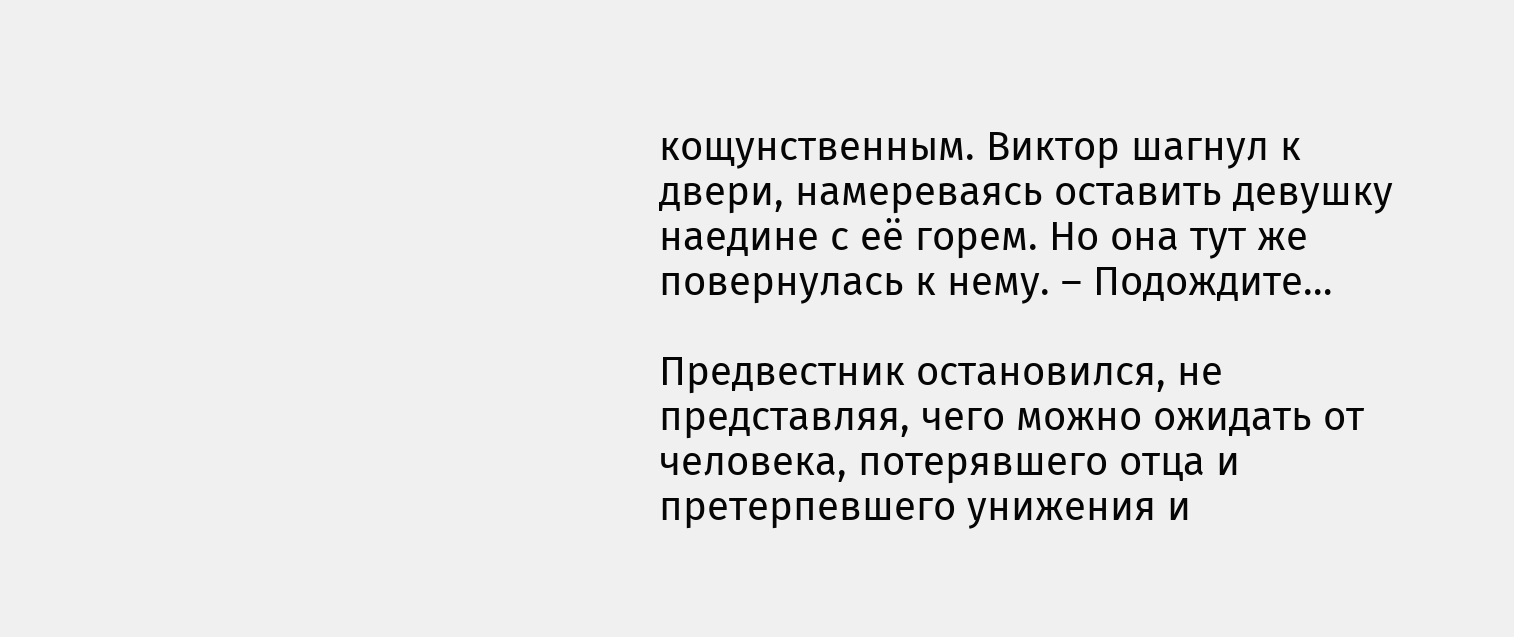кощунственным. Виктор шагнул к двери, намереваясь оставить девушку наедине с её горем. Но она тут же повернулась к нему. – Подождите…

Предвестник остановился, не представляя, чего можно ожидать от человека, потерявшего отца и претерпевшего унижения и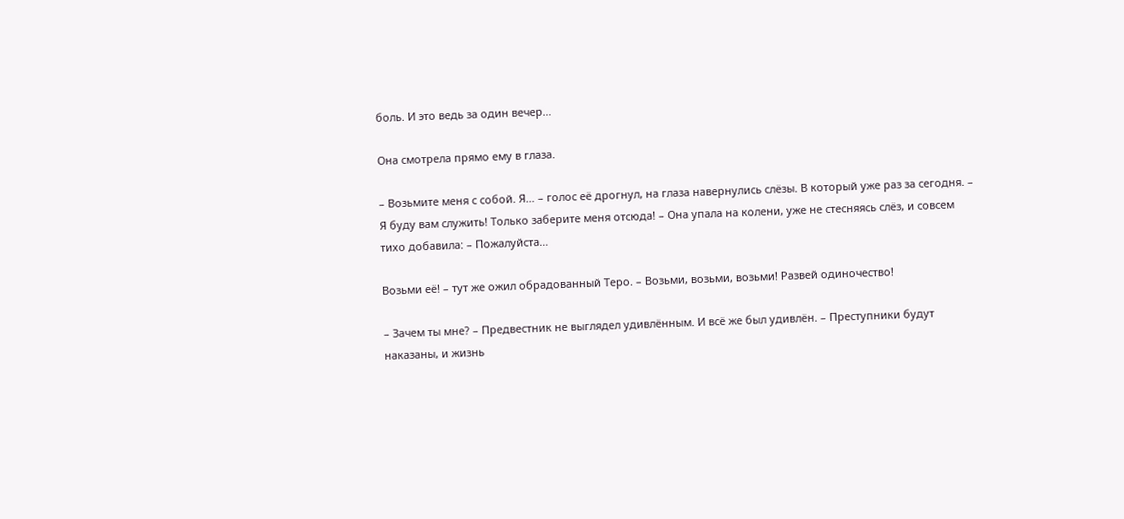боль. И это ведь за один вечер…

Она смотрела прямо ему в глаза.

– Возьмите меня с собой. Я… – голос её дрогнул, на глаза навернулись слёзы. В который уже раз за сегодня. – Я буду вам служить! Только заберите меня отсюда! – Она упала на колени, уже не стесняясь слёз, и совсем тихо добавила: – Пожалуйста…

Возьми её! – тут же ожил обрадованный Теро. – Возьми, возьми, возьми! Развей одиночество!

– Зачем ты мне? – Предвестник не выглядел удивлённым. И всё же был удивлён. – Преступники будут наказаны, и жизнь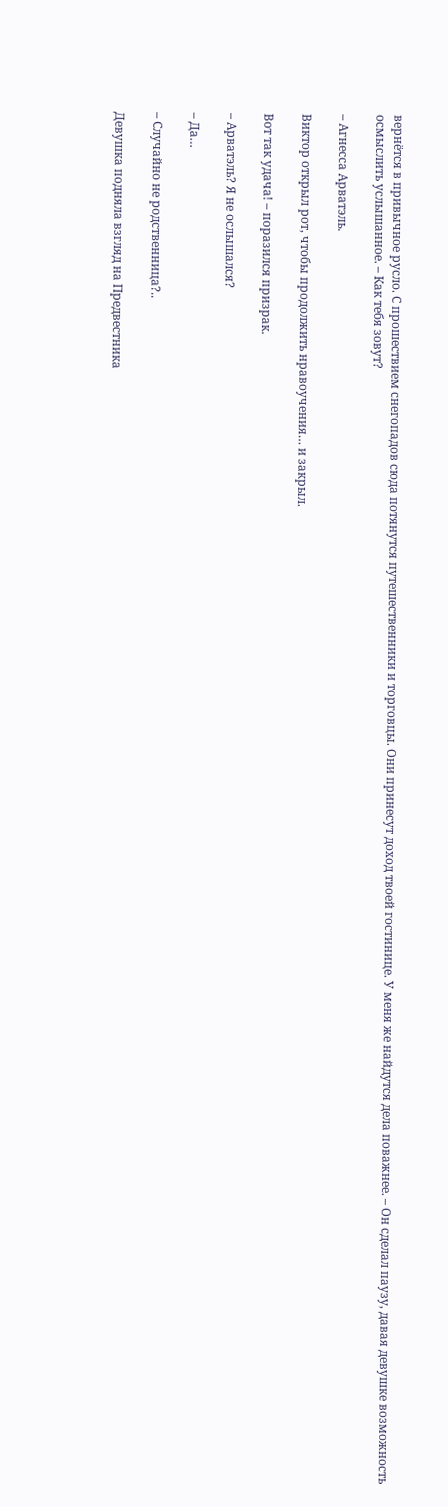вернётся в привычное русло. С прошествием снегопадов сюда потянутся путешественники и торговцы. Они принесут доход твоей гостинице. У меня же найдутся дела поважнее. – Он сделал паузу, давая девушке возможность осмыслить услышанное. – Как тебя зовут?

– Агнесса Арватэль.

Виктор открыл рот, чтобы продолжить нравоучения… и закрыл.

Вот так удача! – поразился призрак.

– Арватэль? Я не ослышался?

– Да…

– Случайно не родственница?..

Девушка подняла взгляд на Предвестника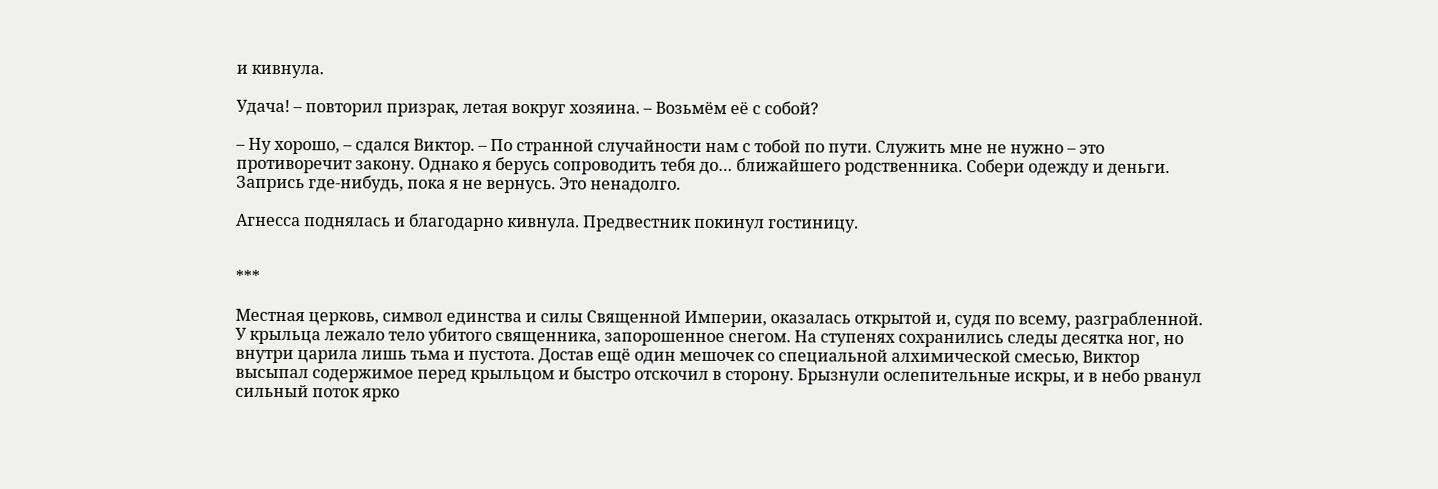и кивнула.

Удача! – повторил призрак, летая вокруг хозяина. – Возьмём её с собой?

– Ну хорошо, – сдался Виктор. – По странной случайности нам с тобой по пути. Служить мне не нужно – это противоречит закону. Однако я берусь сопроводить тебя до… ближайшего родственника. Собери одежду и деньги. Запрись где-нибудь, пока я не вернусь. Это ненадолго.

Агнесса поднялась и благодарно кивнула. Предвестник покинул гостиницу.


***

Местная церковь, символ единства и силы Священной Империи, оказалась открытой и, судя по всему, разграбленной. У крыльца лежало тело убитого священника, запорошенное снегом. На ступенях сохранились следы десятка ног, но внутри царила лишь тьма и пустота. Достав ещё один мешочек со специальной алхимической смесью, Виктор высыпал содержимое перед крыльцом и быстро отскочил в сторону. Брызнули ослепительные искры, и в небо рванул сильный поток ярко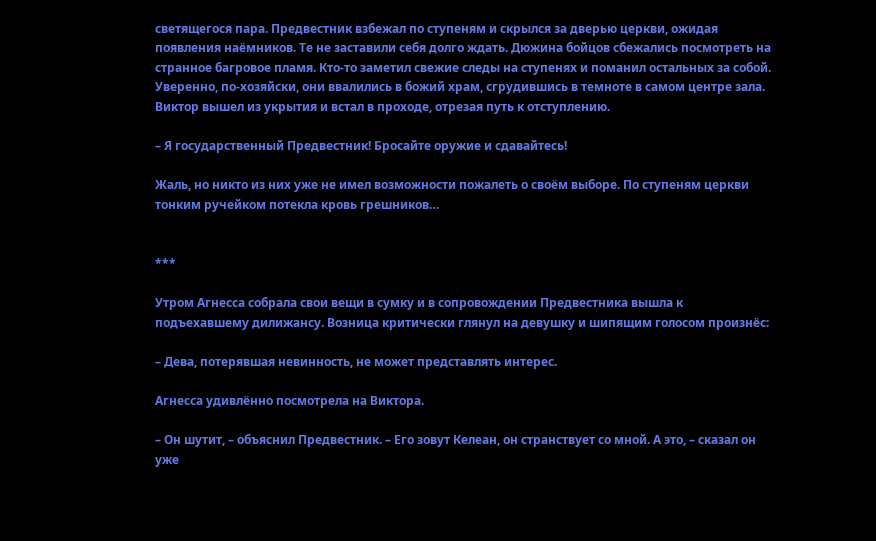светящегося пара. Предвестник взбежал по ступеням и скрылся за дверью церкви, ожидая появления наёмников. Те не заставили себя долго ждать. Дюжина бойцов сбежались посмотреть на странное багровое пламя. Кто-то заметил свежие следы на ступенях и поманил остальных за собой. Уверенно, по-хозяйски, они ввалились в божий храм, сгрудившись в темноте в самом центре зала. Виктор вышел из укрытия и встал в проходе, отрезая путь к отступлению.

– Я государственный Предвестник! Бросайте оружие и сдавайтесь!

Жаль, но никто из них уже не имел возможности пожалеть о своём выборе. По ступеням церкви тонким ручейком потекла кровь грешников…


***

Утром Агнесса собрала свои вещи в сумку и в сопровождении Предвестника вышла к подъехавшему дилижансу. Возница критически глянул на девушку и шипящим голосом произнёс:

– Дева, потерявшая невинность, не может представлять интерес.

Агнесса удивлённо посмотрела на Виктора.

– Он шутит, – объяснил Предвестник. – Его зовут Келеан, он странствует со мной. А это, – сказал он уже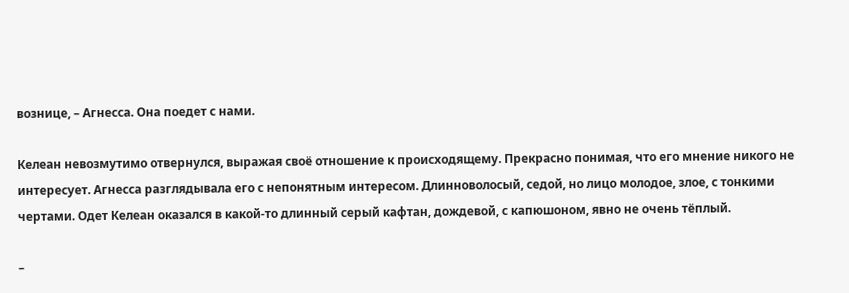вознице, – Агнесса. Она поедет с нами.

Келеан невозмутимо отвернулся, выражая своё отношение к происходящему. Прекрасно понимая, что его мнение никого не интересует. Агнесса разглядывала его с непонятным интересом. Длинноволосый, седой, но лицо молодое, злое, с тонкими чертами. Одет Келеан оказался в какой-то длинный серый кафтан, дождевой, с капюшоном, явно не очень тёплый.

–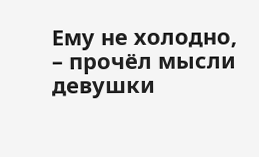Ему не холодно, – прочёл мысли девушки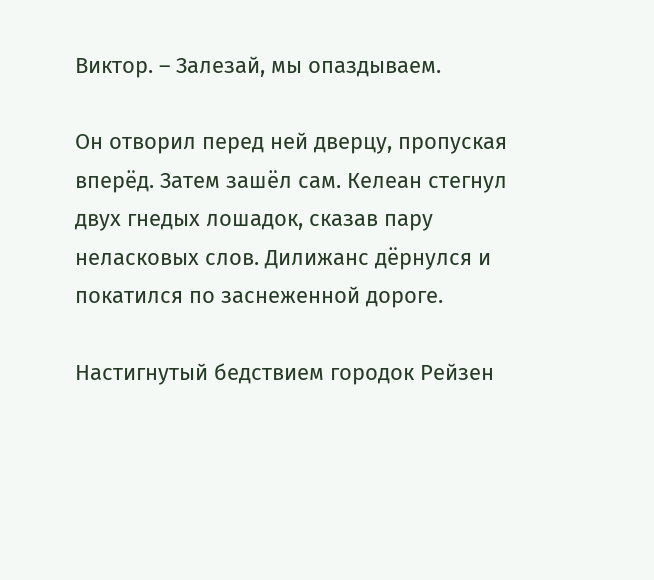Виктор. – Залезай, мы опаздываем.

Он отворил перед ней дверцу, пропуская вперёд. Затем зашёл сам. Келеан стегнул двух гнедых лошадок, сказав пару неласковых слов. Дилижанс дёрнулся и покатился по заснеженной дороге.

Настигнутый бедствием городок Рейзен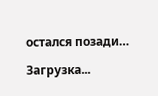остался позади…

Загрузка...